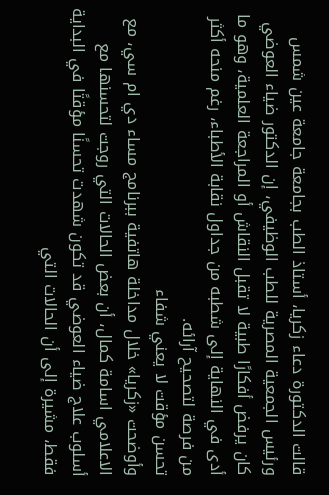قالت الدكتورة دعاء زكريا، أستاذ الطب بجامعة جامعة عين شمس ورئيس الجمعية المصرية للطب الوظيفي، إن الدكتور ضياء العوضي كان يرفض أفكارًا طبية لا تقبل النقاش أو المراجعة العلمية، وهو ما أدى في النهاية إلى شطبه من جداول نقابة الأطباء، رغم منحه أكثر من فرصة لتصحيح آرائه.
تحسن مؤقت لا يعني شفاء
وأوضحت «زكريا» خلال مداخلة هاتفية ببرنامج مساء دي ام سي، مع الاعلامي اسامة كمال، أن بعض الحالات التي روجت لتحسنها مع أسلوب علاج ضياء العوضي قد تكون شهدت تحسنًا مؤقتًا في البداية فقط، مشيرة إلى أن الحالات التي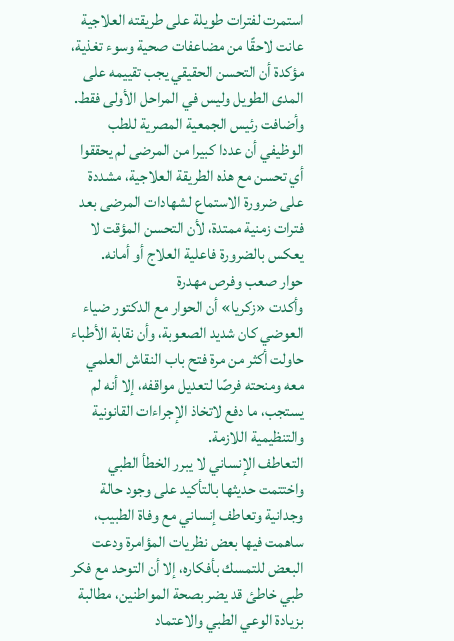استمرت لفترات طويلة على طريقته العلاجية عانت لاحقًا من مضاعفات صحية وسوء تغذية، مؤكدة أن التحسن الحقيقي يجب تقييمه على المدى الطويل وليس في المراحل الأولى فقط.
وأضافت رئيس الجمعية المصرية للطب الوظيفي أن عددا كبيرا من المرضى لم يحققوا أي تحسن مع هذه الطريقة العلاجية، مشددة على ضرورة الاستماع لشهادات المرضى بعد فترات زمنية ممتدة، لأن التحسن المؤقت لا يعكس بالضرورة فاعلية العلاج أو أمانه.
حوار صعب وفرص مهدرة
وأكدت «زكريا» أن الحوار مع الدكتور ضياء العوضي كان شديد الصعوبة، وأن نقابة الأطباء حاولت أكثر من مرة فتح باب النقاش العلمي معه ومنحته فرصًا لتعديل مواقفه، إلا أنه لم يستجب، ما دفع لاتخاذ الإجراءات القانونية والتنظيمية اللازمة.
التعاطف الإنساني لا يبرر الخطأ الطبي
واختتمت حديثها بالتأكيد على وجود حالة وجدانية وتعاطف إنساني مع وفاة الطبيب، ساهمت فيها بعض نظريات المؤامرة ودعت البعض للتمسك بأفكاره، إلا أن التوحد مع فكر طبي خاطئ قد يضر بصحة المواطنين، مطالبة بزيادة الوعي الطبي والاعتماد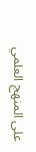على المنهج العلمي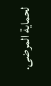لحماية المرضى.